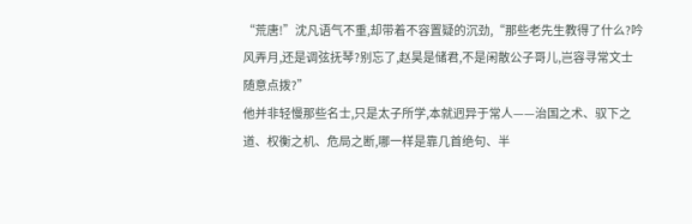“荒唐!”沈凡语气不重,却带着不容置疑的沉劲,“那些老先生教得了什么?吟风弄月,还是调弦抚琴?别忘了,赵昊是储君,不是闲散公子哥儿,岂容寻常文士随意点拨?”
他并非轻慢那些名士,只是太子所学,本就迥异于常人——治国之术、驭下之道、权衡之机、危局之断,哪一样是靠几首绝句、半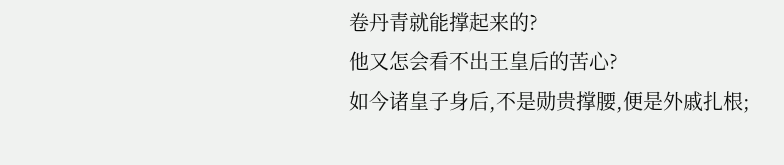卷丹青就能撑起来的?
他又怎会看不出王皇后的苦心?
如今诸皇子身后,不是勋贵撑腰,便是外戚扎根;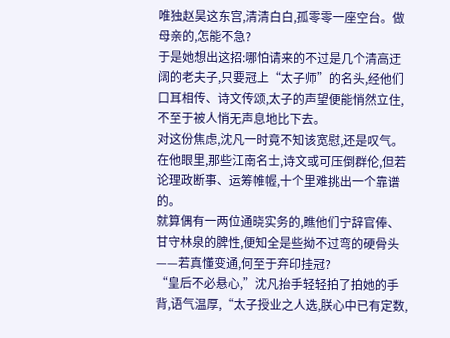唯独赵昊这东宫,清清白白,孤零零一座空台。做母亲的,怎能不急?
于是她想出这招:哪怕请来的不过是几个清高迂阔的老夫子,只要冠上“太子师”的名头,经他们口耳相传、诗文传颂,太子的声望便能悄然立住,不至于被人悄无声息地比下去。
对这份焦虑,沈凡一时竟不知该宽慰,还是叹气。
在他眼里,那些江南名士,诗文或可压倒群伦,但若论理政断事、运筹帷幄,十个里难挑出一个靠谱的。
就算偶有一两位通晓实务的,瞧他们宁辞官俸、甘守林泉的脾性,便知全是些拗不过弯的硬骨头——若真懂变通,何至于弃印挂冠?
“皇后不必悬心,”沈凡抬手轻轻拍了拍她的手背,语气温厚,“太子授业之人选,朕心中已有定数,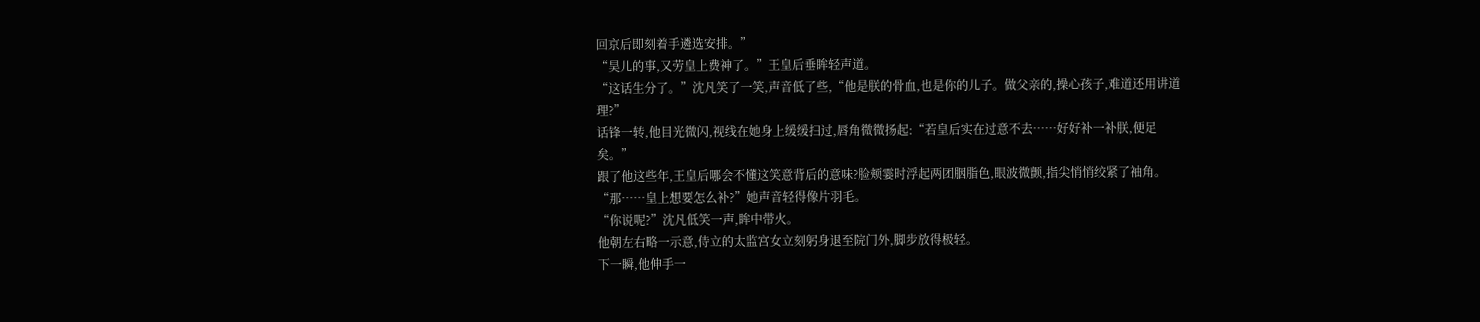回京后即刻着手遴选安排。”
“昊儿的事,又劳皇上费神了。”王皇后垂眸轻声道。
“这话生分了。”沈凡笑了一笑,声音低了些,“他是朕的骨血,也是你的儿子。做父亲的,操心孩子,难道还用讲道理?”
话锋一转,他目光微闪,视线在她身上缓缓扫过,唇角微微扬起:“若皇后实在过意不去……好好补一补朕,便足矣。”
跟了他这些年,王皇后哪会不懂这笑意背后的意味?脸颊霎时浮起两团胭脂色,眼波微颤,指尖悄悄绞紧了袖角。
“那……皇上想要怎么补?”她声音轻得像片羽毛。
“你说呢?”沈凡低笑一声,眸中带火。
他朝左右略一示意,侍立的太监宫女立刻躬身退至院门外,脚步放得极轻。
下一瞬,他伸手一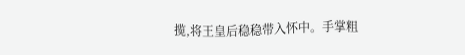揽,将王皇后稳稳带入怀中。手掌粗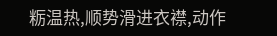粝温热,顺势滑进衣襟,动作